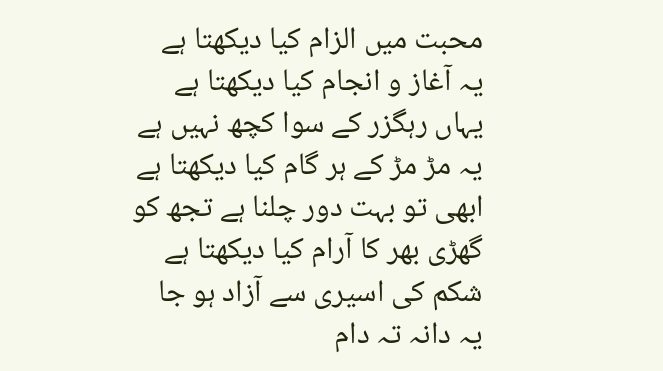محبت میں الزام کیا دیکھتا ہے
یہ آغاز و انجام کیا دیکھتا ہے
یہاں رہگزر کے سوا کچھ نہیں ہے
یہ مڑ مڑ کے ہر گام کیا دیکھتا ہے
ابھی تو بہت دور چلنا ہے تجھ کو
گھڑی بھر کا آرام کیا دیکھتا ہے
شکم کی اسیری سے آزاد ہو جا
یہ دانہ تہ دام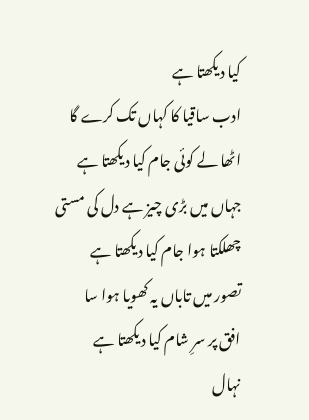کیا دیکھتا ہے
ادب ساقیا کا کہاں تک کرے گا
اٹھا لے کوئی جام کیا دیکھتا ہے
جہاں میں بڑی چیز ہے دل کی مستی
چھلکتا ہوا جام کیا دیکھتا ہے
تصور میں تاباں یہ کھویا ہوا سا
افق پر سرِ شام کیا دیکھتا ہے
نہال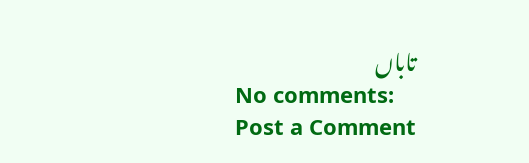تاباں
No comments:
Post a Comment